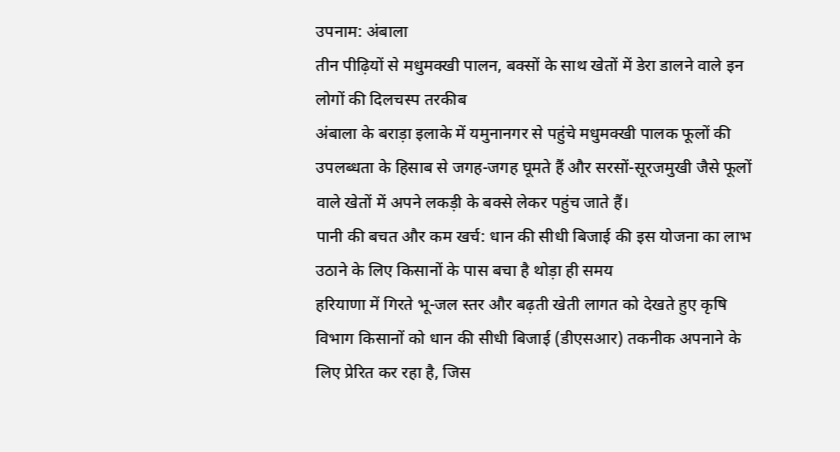उपनाम: अंबाला
तीन पीढ़ियों से मधुमक्खी पालन, बक्सों के साथ खेतों में डेरा डालने वाले इन लोगों की दिलचस्प तरकीब
अंबाला के बराड़ा इलाके में यमुनानगर से पहुंचे मधुमक्खी पालक फूलों की उपलब्धता के हिसाब से जगह-जगह घूमते हैं और सरसों-सूरजमुखी जैसे फूलों वाले खेतों में अपने लकड़ी के बक्से लेकर पहुंच जाते हैं।
पानी की बचत और कम खर्च: धान की सीधी बिजाई की इस योजना का लाभ उठाने के लिए किसानों के पास बचा है थोड़ा ही समय
हरियाणा में गिरते भू-जल स्तर और बढ़ती खेती लागत को देखते हुए कृषि विभाग किसानों को धान की सीधी बिजाई (डीएसआर) तकनीक अपनाने के लिए प्रेरित कर रहा है, जिस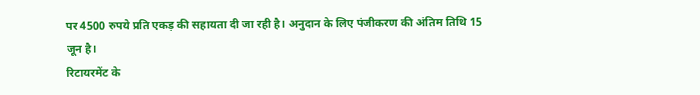पर 4500 रुपये प्रति एकड़ की सहायता दी जा रही है। अनुदान के लिए पंजीकरण की अंतिम तिथि 15 जून है।
रिटायरमेंट के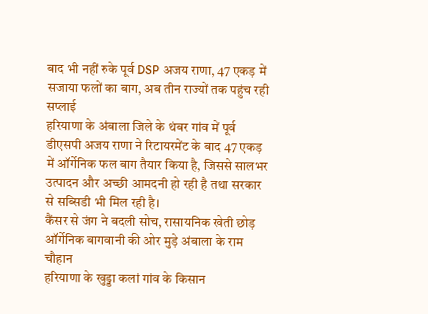बाद भी नहीं रुके पूर्व DSP अजय राणा, 47 एकड़ में सजाया फलों का बाग, अब तीन राज्यों तक पहुंच रही सप्लाई
हरियाणा के अंबाला जिले के थंबर गांव में पूर्व डीएसपी अजय राणा ने रिटायरमेंट के बाद 47 एकड़ में ऑर्गेनिक फल बाग तैयार किया है, जिससे सालभर उत्पादन और अच्छी आमदनी हो रही है तथा सरकार से सब्सिडी भी मिल रही है।
कैंसर से जंग ने बदली सोच, रासायनिक खेती छोड़ ऑर्गेनिक बागवानी की ओर मुड़े अंबाला के राम चौहान
हरियाणा के खुड्डा कलां गांव के किसान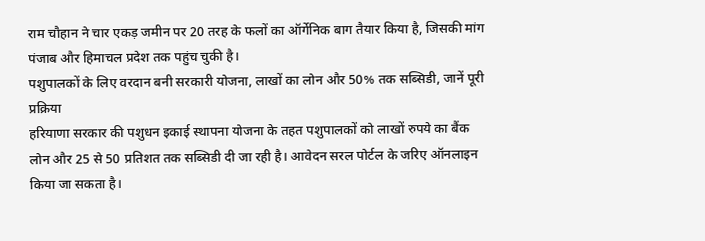राम चौहान ने चार एकड़ जमीन पर 20 तरह के फलों का ऑर्गेनिक बाग तैयार किया है, जिसकी मांग पंजाब और हिमाचल प्रदेश तक पहुंच चुकी है।
पशुपालकों के लिए वरदान बनी सरकारी योजना, लाखों का लोन और 50% तक सब्सिडी, जानें पूरी प्रक्रिया
हरियाणा सरकार की पशुधन इकाई स्थापना योजना के तहत पशुपालकों को लाखों रुपये का बैंक लोन और 25 से 50 प्रतिशत तक सब्सिडी दी जा रही है। आवेदन सरल पोर्टल के जरिए ऑनलाइन किया जा सकता है।